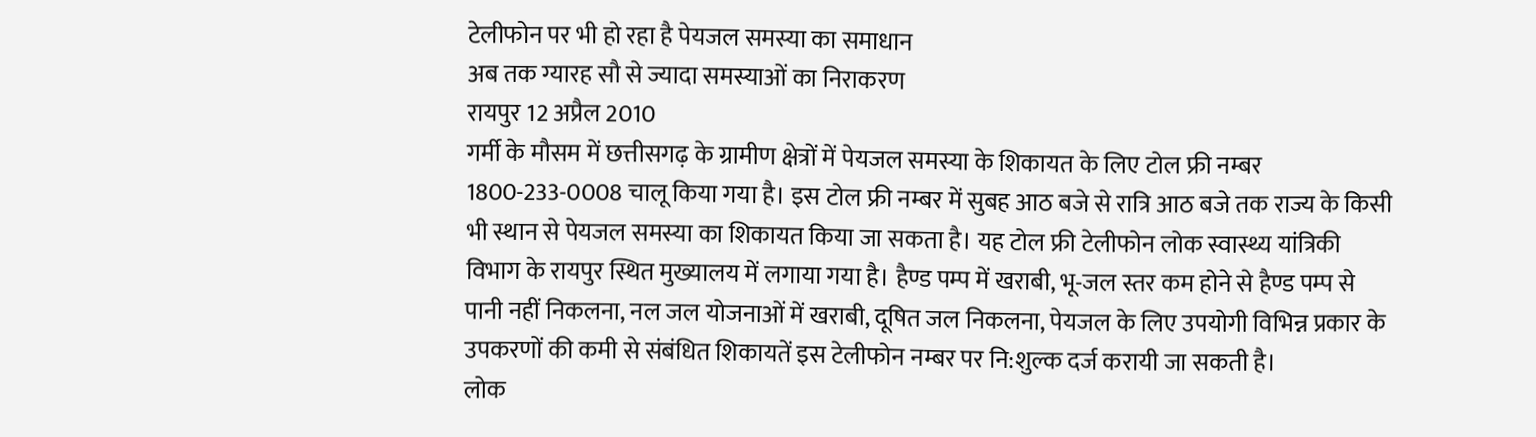टेलीफोन पर भी हो रहा है पेयजल समस्या का समाधान
अब तक ग्यारह सौ से ज्यादा समस्याओं का निराकरण
रायपुर 12 अप्रैल 2010
गर्मी के मौसम में छत्तीसगढ़ के ग्रामीण क्षेत्रों में पेयजल समस्या के शिकायत के लिए टोल फ्री नम्बर 1800-233-0008 चालू किया गया है। इस टोल फ्री नम्बर में सुबह आठ बजे से रात्रि आठ बजे तक राज्य के किसी भी स्थान से पेयजल समस्या का शिकायत किया जा सकता है। यह टोल फ्री टेलीफोन लोक स्वास्थ्य यांत्रिकी विभाग के रायपुर स्थित मुख्यालय में लगाया गया है। हैण्ड पम्प में खराबी, भू-जल स्तर कम होने से हैण्ड पम्प से पानी नहीं निकलना, नल जल योजनाओं में खराबी, दूषित जल निकलना, पेयजल के लिए उपयोगी विभिन्न प्रकार के उपकरणों की कमी से संबंधित शिकायतें इस टेलीफोन नम्बर पर नि:शुल्क दर्ज करायी जा सकती है।
लोक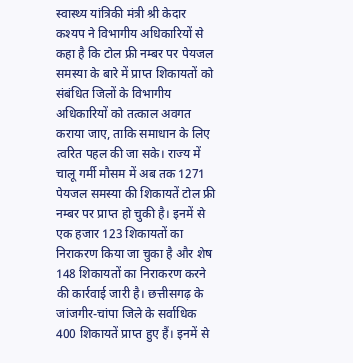स्वास्थ्य यांत्रिकी मंत्री श्री केदार कश्यप ने विभागीय अधिकारियों से कहा है कि टोल फ्री नम्बर पर पेयजल समस्या के बारे में प्राप्त शिकायतों को संबंधित जिलों के विभागीय अधिकारियों को तत्काल अवगत कराया जाए, ताकि समाधान के लिए त्वरित पहल की जा सके। राज्य में चालू गर्मी मौसम में अब तक 1271 पेयजल समस्या की शिकायतें टोल फ्री नम्बर पर प्राप्त हो चुकी है। इनमें से एक हजार 123 शिकायतों का निराकरण किया जा चुका है और शेष 148 शिकायतों का निराकरण करने की कार्रवाई जारी है। छत्तीसगढ़ के जांजगीर-चांपा जिले के सर्वाधिक 400 शिकायतें प्राप्त हुए हैं। इनमें से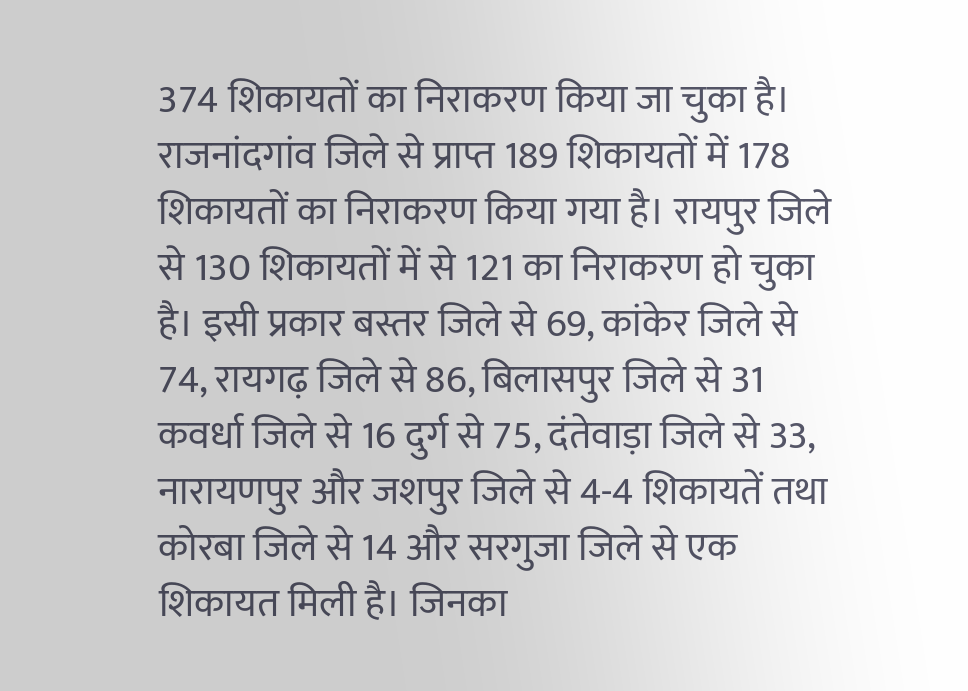374 शिकायतों का निराकरण किया जा चुका है। राजनांदगांव जिले से प्राप्त 189 शिकायतों में 178 शिकायतों का निराकरण किया गया है। रायपुर जिले से 130 शिकायतों में से 121 का निराकरण हो चुका है। इसी प्रकार बस्तर जिले से 69, कांकेर जिले से 74, रायगढ़ जिले से 86, बिलासपुर जिले से 31 कवर्धा जिले से 16 दुर्ग से 75, दंतेवाड़ा जिले से 33, नारायणपुर और जशपुर जिले से 4-4 शिकायतें तथा कोरबा जिले से 14 और सरगुजा जिले से एक शिकायत मिली है। जिनका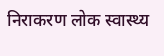निराकरण लोक स्वास्थ्य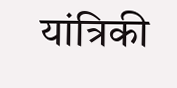यांत्रिकी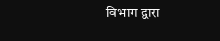विभाग द्वारा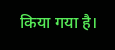किया गया है।